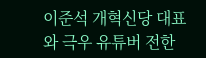이준석 개혁신당 대표와 극우 유튜버 전한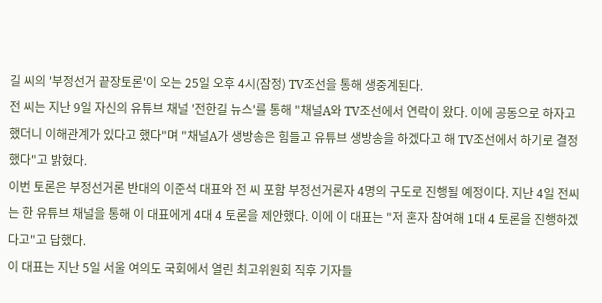길 씨의 '부정선거 끝장토론'이 오는 25일 오후 4시(잠정) TV조선을 통해 생중계된다.
전 씨는 지난 9일 자신의 유튜브 채널 '전한길 뉴스'를 통해 "채널A와 TV조선에서 연락이 왔다. 이에 공동으로 하자고 했더니 이해관계가 있다고 했다"며 "채널A가 생방송은 힘들고 유튜브 생방송을 하겠다고 해 TV조선에서 하기로 결정했다"고 밝혔다.
이번 토론은 부정선거론 반대의 이준석 대표와 전 씨 포함 부정선거론자 4명의 구도로 진행될 예정이다. 지난 4일 전씨는 한 유튜브 채널을 통해 이 대표에게 4대 4 토론을 제안했다. 이에 이 대표는 "저 혼자 참여해 1대 4 토론을 진행하겠다고"고 답했다.
이 대표는 지난 5일 서울 여의도 국회에서 열린 최고위원회 직후 기자들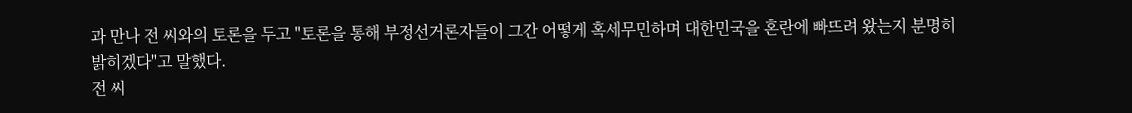과 만나 전 씨와의 토론을 두고 "토론을 통해 부정선거론자들이 그간 어떻게 혹세무민하며 대한민국을 혼란에 빠뜨려 왔는지 분명히 밝히겠다"고 말했다.
전 씨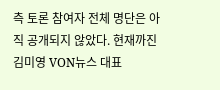측 토론 참여자 전체 명단은 아직 공개되지 않았다. 현재까진 김미영 VON뉴스 대표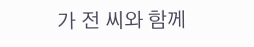가 전 씨와 함께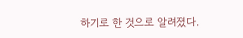하기로 한 것으로 알려졌다.